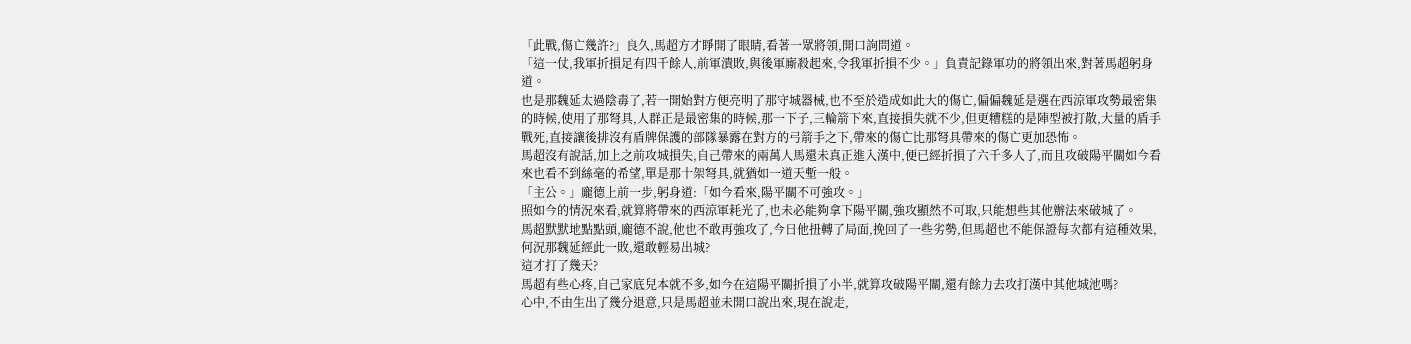「此戰,傷亡幾許?」良久,馬超方才睜開了眼睛,看著一眾將領,開口詢問道。
「這一仗,我軍折損足有四千餘人,前軍潰敗,與後軍廝殺起來,令我軍折損不少。」負責記錄軍功的將領出來,對著馬超躬身道。
也是那魏延太過陰毒了,若一開始對方便亮明了那守城器械,也不至於造成如此大的傷亡,偏偏魏延是選在西涼軍攻勢最密集的時候,使用了那弩具,人群正是最密集的時候,那一下子,三輪箭下來,直接損失就不少,但更糟糕的是陣型被打散,大量的盾手戰死,直接讓後排沒有盾牌保護的部隊暴露在對方的弓箭手之下,帶來的傷亡比那弩具帶來的傷亡更加恐怖。
馬超沒有說話,加上之前攻城損失,自己帶來的兩萬人馬還未真正進入漢中,便已經折損了六千多人了,而且攻破陽平關如今看來也看不到絲毫的希望,單是那十架弩具,就猶如一道天塹一般。
「主公。」龐德上前一步,躬身道:「如今看來,陽平關不可強攻。」
照如今的情況來看,就算將帶來的西涼軍耗光了,也未必能夠拿下陽平關,強攻顯然不可取,只能想些其他辦法來破城了。
馬超默默地點點頭,龐德不說,他也不敢再強攻了,今日他扭轉了局面,挽回了一些劣勢,但馬超也不能保證每次都有這種效果,何況那魏延經此一敗,還敢輕易出城?
這才打了幾天?
馬超有些心疼,自己家底兒本就不多,如今在這陽平關折損了小半,就算攻破陽平關,還有餘力去攻打漢中其他城池嗎?
心中,不由生出了幾分退意,只是馬超並未開口說出來,現在說走,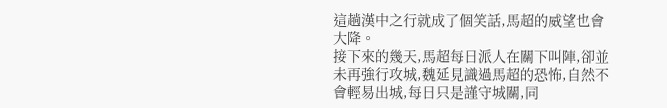這趟漢中之行就成了個笑話,馬超的威望也會大降。
接下來的幾天,馬超每日派人在關下叫陣,卻並未再強行攻城,魏延見識過馬超的恐怖,自然不會輕易出城,每日只是謹守城關,同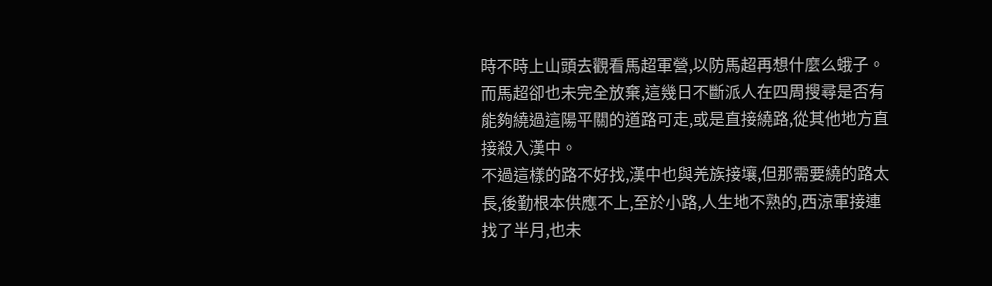時不時上山頭去觀看馬超軍營,以防馬超再想什麼么蛾子。
而馬超卻也未完全放棄,這幾日不斷派人在四周搜尋是否有能夠繞過這陽平關的道路可走,或是直接繞路,從其他地方直接殺入漢中。
不過這樣的路不好找,漢中也與羌族接壤,但那需要繞的路太長,後勤根本供應不上,至於小路,人生地不熟的,西涼軍接連找了半月,也未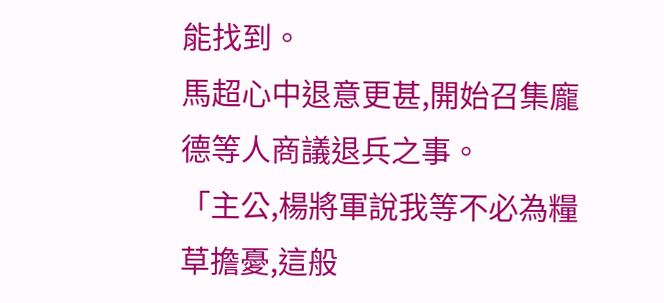能找到。
馬超心中退意更甚,開始召集龐德等人商議退兵之事。
「主公,楊將軍說我等不必為糧草擔憂,這般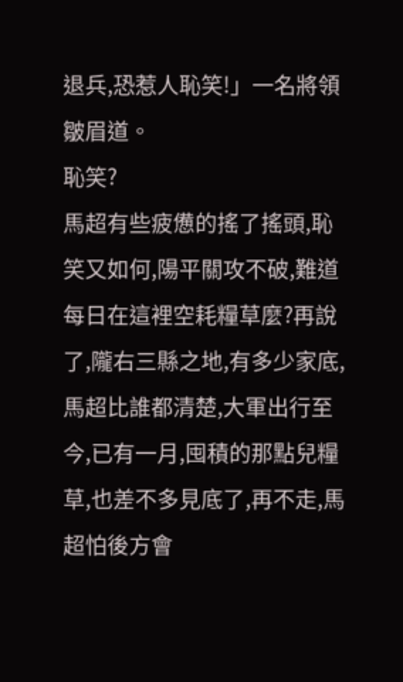退兵,恐惹人恥笑!」一名將領皺眉道。
恥笑?
馬超有些疲憊的搖了搖頭,恥笑又如何,陽平關攻不破,難道每日在這裡空耗糧草麼?再說了,隴右三縣之地,有多少家底,馬超比誰都清楚,大軍出行至今,已有一月,囤積的那點兒糧草,也差不多見底了,再不走,馬超怕後方會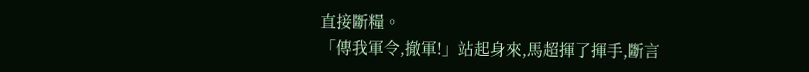直接斷糧。
「傳我軍令,撤軍!」站起身來,馬超揮了揮手,斷言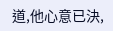道,他心意已決,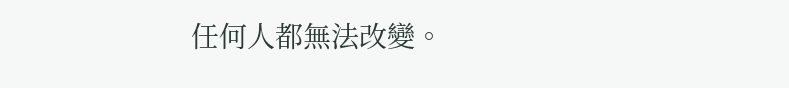任何人都無法改變。